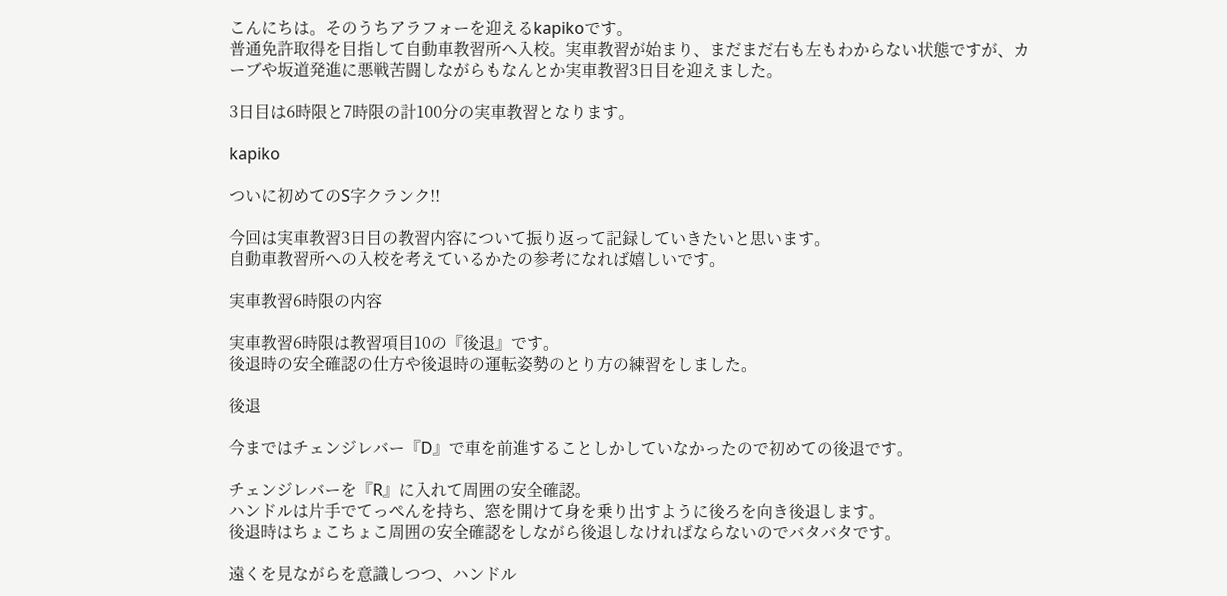こんにちは。そのうちアラフォーを迎えるkapikoです。
普通免許取得を目指して自動車教習所へ入校。実車教習が始まり、まだまだ右も左もわからない状態ですが、カーブや坂道発進に悪戦苦闘しながらもなんとか実車教習3日目を迎えました。

3日目は6時限と7時限の計100分の実車教習となります。

kapiko

ついに初めてのS字クランク!!

今回は実車教習3日目の教習内容について振り返って記録していきたいと思います。
自動車教習所への入校を考えているかたの参考になれば嬉しいです。

実車教習6時限の内容

実車教習6時限は教習項目10の『後退』です。
後退時の安全確認の仕方や後退時の運転姿勢のとり方の練習をしました。

後退

今まではチェンジレバー『D』で車を前進することしかしていなかったので初めての後退です。

チェンジレバーを『R』に入れて周囲の安全確認。
ハンドルは片手でてっぺんを持ち、窓を開けて身を乗り出すように後ろを向き後退します。
後退時はちょこちょこ周囲の安全確認をしながら後退しなければならないのでバタバタです。

遠くを見ながらを意識しつつ、ハンドル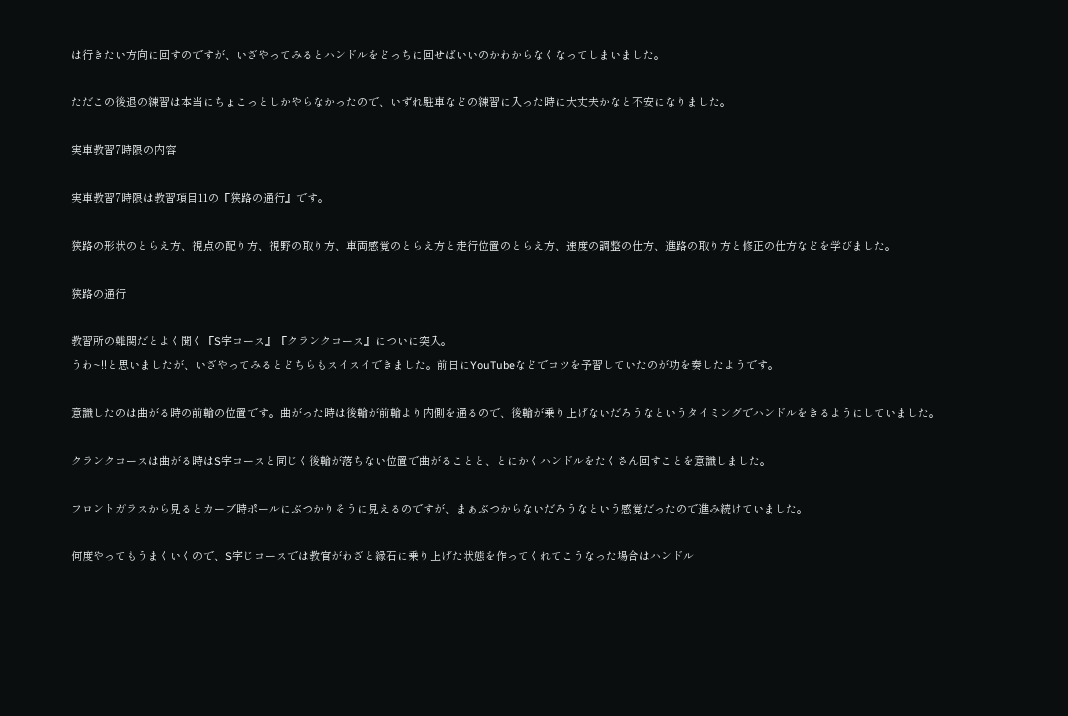は行きたい方向に回すのですが、いざやってみるとハンドルをどっちに回せばいいのかわからなくなってしまいました。

ただこの後退の練習は本当にちょこっとしかやらなかったので、いずれ駐車などの練習に入った時に大丈夫かなと不安になりました。

実車教習7時限の内容

実車教習7時限は教習項目11の『狭路の通行』です。

狭路の形状のとらえ方、視点の配り方、視野の取り方、車両感覚のとらえ方と走行位置のとらえ方、速度の調整の仕方、進路の取り方と修正の仕方などを学びました。

狭路の通行

教習所の難関だとよく聞く『S字コース』『クランクコース』についに突入。
うわ~!!と思いましたが、いざやってみるとどちらもスイスイできました。前日にYouTubeなどでコツを予習していたのが功を奏したようです。

意識したのは曲がる時の前輪の位置です。曲がった時は後輪が前輪より内側を通るので、後輪が乗り上げないだろうなというタイミングでハンドルをきるようにしていました。

クランクコースは曲がる時はS字コースと同じく後輪が落ちない位置で曲がることと、とにかくハンドルをたくさん回すことを意識しました。

フロントガラスから見るとカーブ時ポールにぶつかりそうに見えるのですが、まぁぶつからないだろうなという感覚だったので進み続けていました。

何度やってもうまくいくので、S字じコースでは教官がわざと縁石に乗り上げた状態を作ってくれてこうなった場合はハンドル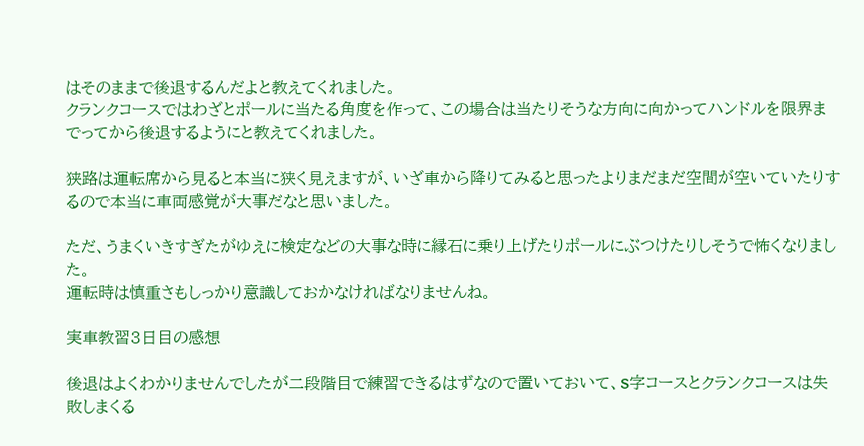はそのままで後退するんだよと教えてくれました。
クランクコースではわざとポールに当たる角度を作って、この場合は当たりそうな方向に向かってハンドルを限界までってから後退するようにと教えてくれました。

狭路は運転席から見ると本当に狭く見えますが、いざ車から降りてみると思ったよりまだまだ空間が空いていたりするので本当に車両感覚が大事だなと思いました。

ただ、うまくいきすぎたがゆえに検定などの大事な時に縁石に乗り上げたりポールにぶつけたりしそうで怖くなりました。
運転時は慎重さもしっかり意識しておかなければなりませんね。

実車教習3日目の感想

後退はよくわかりませんでしたが二段階目で練習できるはずなので置いておいて、S字コースとクランクコースは失敗しまくる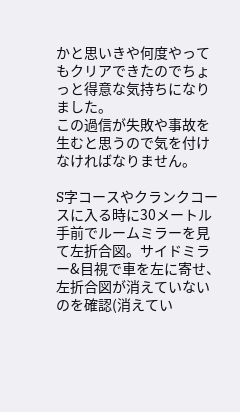かと思いきや何度やってもクリアできたのでちょっと得意な気持ちになりました。
この過信が失敗や事故を生むと思うので気を付けなければなりません。

S字コースやクランクコースに入る時に30メートル手前でルームミラーを見て左折合図。サイドミラー&目視で車を左に寄せ、左折合図が消えていないのを確認(消えてい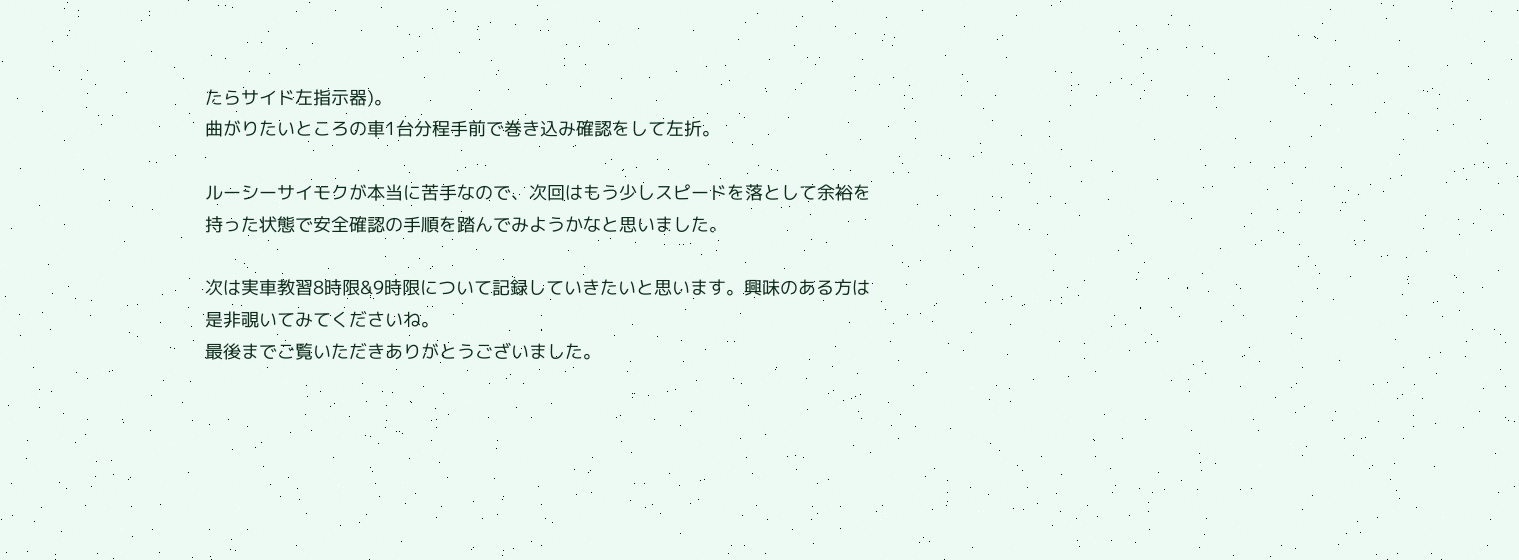たらサイド左指示器)。
曲がりたいところの車1台分程手前で巻き込み確認をして左折。

ルーシーサイモクが本当に苦手なので、次回はもう少しスピードを落として余裕を持った状態で安全確認の手順を踏んでみようかなと思いました。

次は実車教習8時限&9時限について記録していきたいと思います。興味のある方は是非覗いてみてくださいね。
最後までご覧いただきありがとうございました。